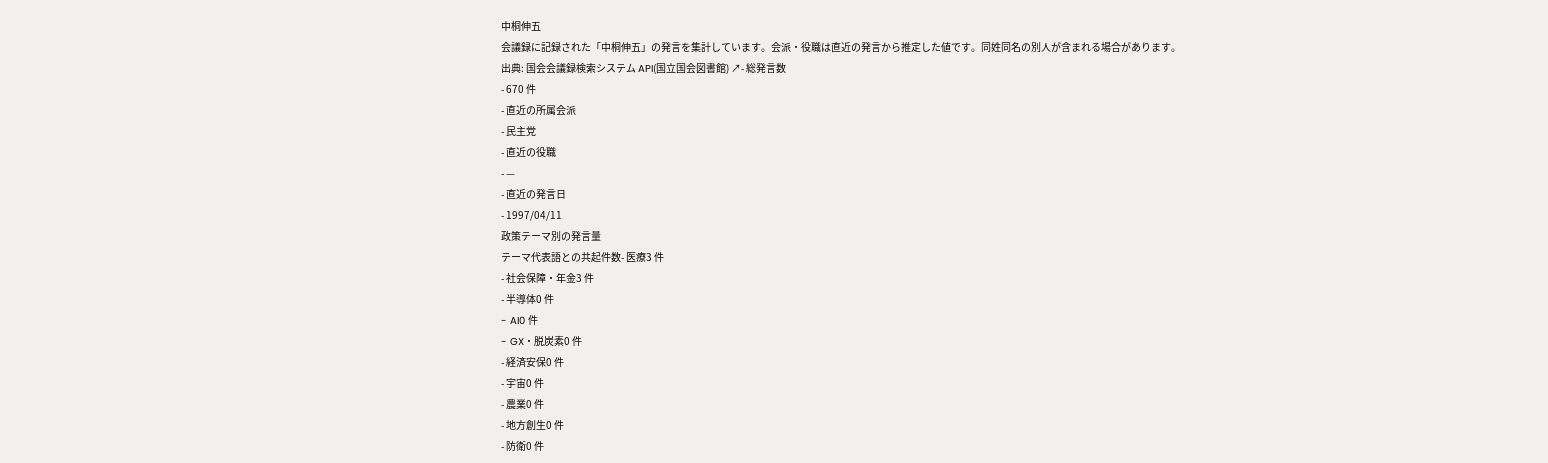中桐伸五
会議録に記録された「中桐伸五」の発言を集計しています。会派・役職は直近の発言から推定した値です。同姓同名の別人が含まれる場合があります。
出典: 国会会議録検索システム API(国立国会図書館) ↗- 総発言数
- 670 件
- 直近の所属会派
- 民主党
- 直近の役職
- —
- 直近の発言日
- 1997/04/11
政策テーマ別の発言量
テーマ代表語との共起件数- 医療3 件
- 社会保障・年金3 件
- 半導体0 件
- AI0 件
- GX・脱炭素0 件
- 経済安保0 件
- 宇宙0 件
- 農業0 件
- 地方創生0 件
- 防衛0 件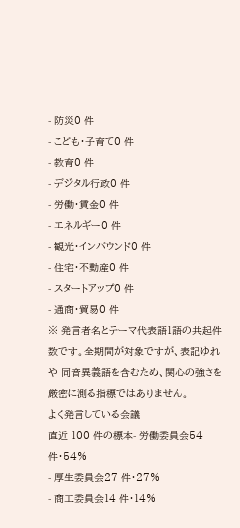- 防災0 件
- こども・子育て0 件
- 教育0 件
- デジタル行政0 件
- 労働・賃金0 件
- エネルギー0 件
- 観光・インバウンド0 件
- 住宅・不動産0 件
- スタートアップ0 件
- 通商・貿易0 件
※ 発言者名とテーマ代表語1語の共起件数です。全期間が対象ですが、表記ゆれや 同音異義語を含むため、関心の強さを厳密に測る指標ではありません。
よく発言している会議
直近 100 件の標本- 労働委員会54 件・54%
- 厚生委員会27 件・27%
- 商工委員会14 件・14%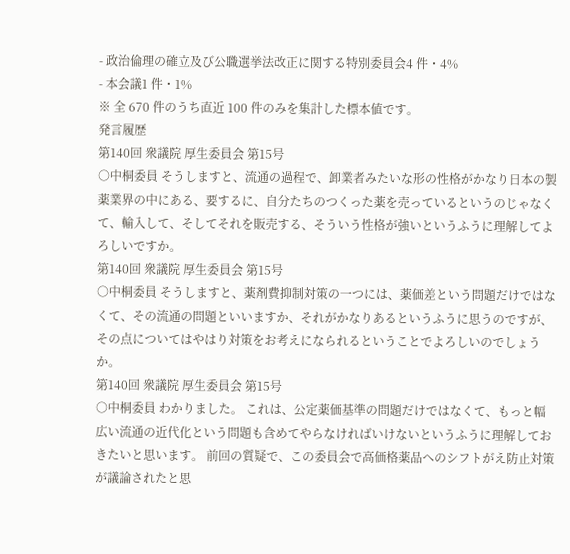- 政治倫理の確立及び公職選挙法改正に関する特別委員会4 件・4%
- 本会議1 件・1%
※ 全 670 件のうち直近 100 件のみを集計した標本値です。
発言履歴
第140回 衆議院 厚生委員会 第15号
○中桐委員 そうしますと、流通の過程で、卸業者みたいな形の性格がかなり日本の製薬業界の中にある、要するに、自分たちのつくった薬を売っているというのじゃなくて、輸入して、そしてそれを販売する、そういう性格が強いというふうに理解してよろしいですか。
第140回 衆議院 厚生委員会 第15号
○中桐委員 そうしますと、薬剤費抑制対策の一つには、薬価差という問題だけではなくて、その流通の問題といいますか、それがかなりあるというふうに思うのですが、その点についてはやはり対策をお考えになられるということでよろしいのでしょうか。
第140回 衆議院 厚生委員会 第15号
○中桐委員 わかりました。 これは、公定薬価基準の問題だけではなくて、もっと幅広い流通の近代化という問題も含めてやらなければいけないというふうに理解しておきたいと思います。 前回の質疑で、この委員会で高価格薬品へのシフトがえ防止対策が議論されたと思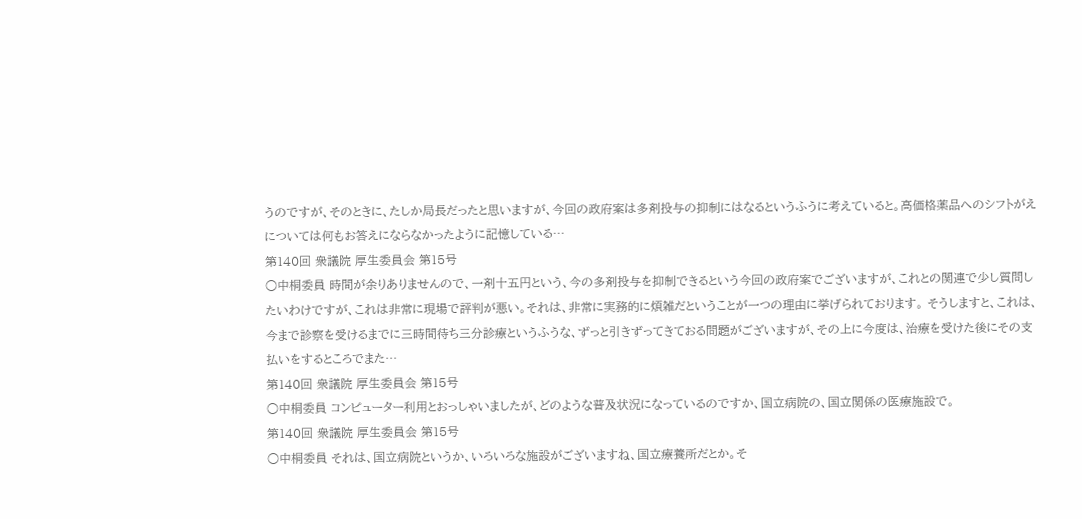うのですが、そのときに、たしか局長だったと思いますが、今回の政府案は多剤投与の抑制にはなるというふうに考えていると。高価格薬品へのシフトがえについては何もお答えにならなかったように記憶している…
第140回 衆議院 厚生委員会 第15号
○中桐委員 時間が余りありませんので、一剤十五円という、今の多剤投与を抑制できるという今回の政府案でございますが、これとの関連で少し質問したいわけですが、これは非常に現場で評判が悪い。それは、非常に実務的に煩雑だということが一つの理由に挙げられております。 そうしますと、これは、今まで診察を受けるまでに三時間待ち三分診療というふうな、ずっと引きずってきておる問題がございますが、その上に今度は、治療を受けた後にその支払いをするところでまた…
第140回 衆議院 厚生委員会 第15号
○中桐委員 コンピューター利用とおっしゃいましたが、どのような普及状況になっているのですか、国立病院の、国立関係の医療施設で。
第140回 衆議院 厚生委員会 第15号
○中桐委員 それは、国立病院というか、いろいろな施設がございますね、国立療養所だとか。そ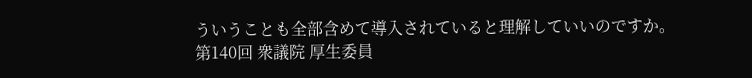ういうことも全部含めて導入されていると理解していいのですか。
第140回 衆議院 厚生委員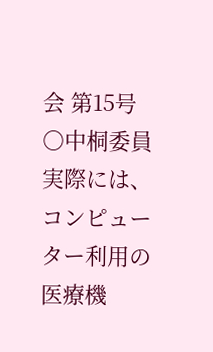会 第15号
○中桐委員 実際には、コンピューター利用の医療機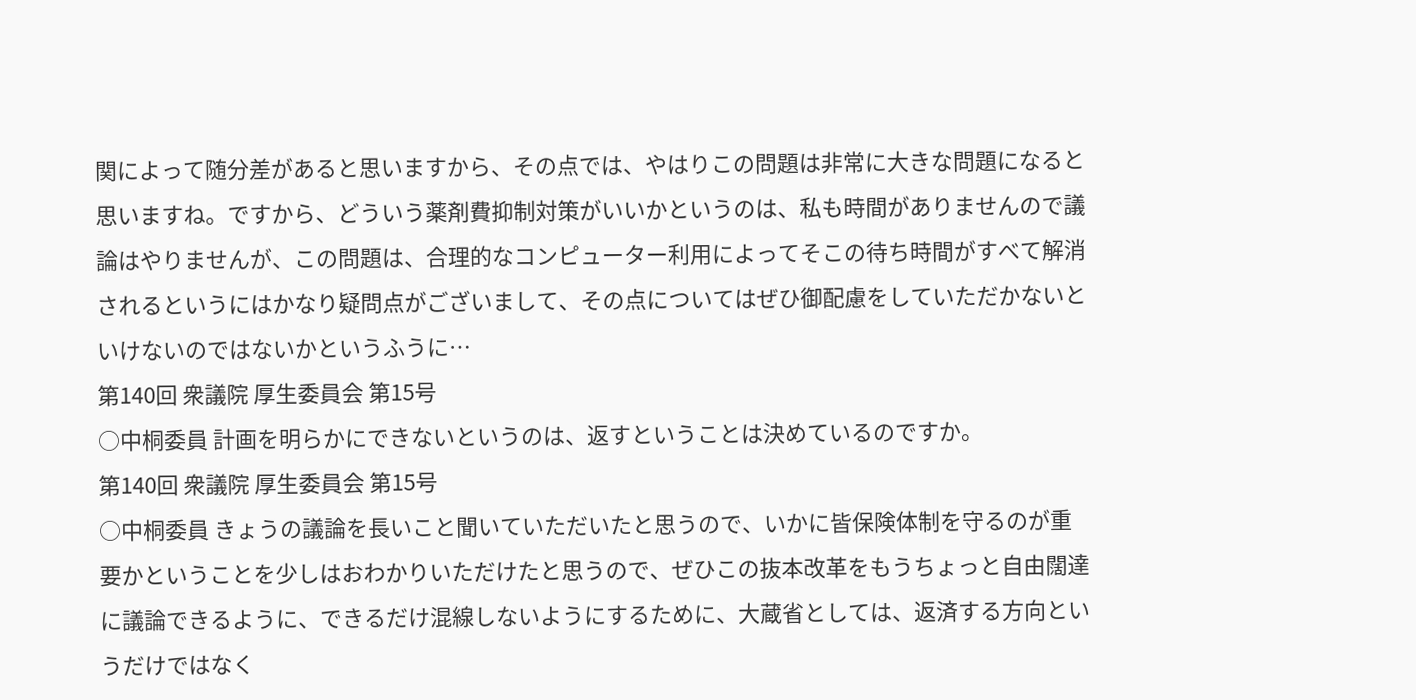関によって随分差があると思いますから、その点では、やはりこの問題は非常に大きな問題になると思いますね。ですから、どういう薬剤費抑制対策がいいかというのは、私も時間がありませんので議論はやりませんが、この問題は、合理的なコンピューター利用によってそこの待ち時間がすべて解消されるというにはかなり疑問点がございまして、その点についてはぜひ御配慮をしていただかないといけないのではないかというふうに…
第140回 衆議院 厚生委員会 第15号
○中桐委員 計画を明らかにできないというのは、返すということは決めているのですか。
第140回 衆議院 厚生委員会 第15号
○中桐委員 きょうの議論を長いこと聞いていただいたと思うので、いかに皆保険体制を守るのが重要かということを少しはおわかりいただけたと思うので、ぜひこの抜本改革をもうちょっと自由闊達に議論できるように、できるだけ混線しないようにするために、大蔵省としては、返済する方向というだけではなく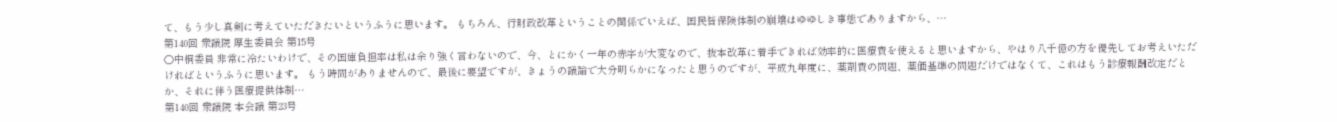て、もう少し真剣に考えていただきたいというふうに思います。 もちろん、行財政改革ということの関係でいえば、国民皆保険体制の崩壊はゆゆしき事態でありますから、…
第140回 衆議院 厚生委員会 第15号
○中桐委員 非常に冷たいわけで、その国庫負担率は私は余り強く言わないので、今、とにかく一年の赤字が大変なので、抜本改革に着手できれば効率的に医療費を使えると思いますから、やはり八千億の方を優先してお考えいただければというふうに思います。 もう時間がありませんので、最後に要望ですが、きょうの議論で大分明らかになったと思うのですが、平成九年度に、薬剤費の問題、薬価基準の問題だけではなくて、これはもう診療報酬改定だとか、それに伴う医療提供体制…
第140回 衆議院 本会議 第23号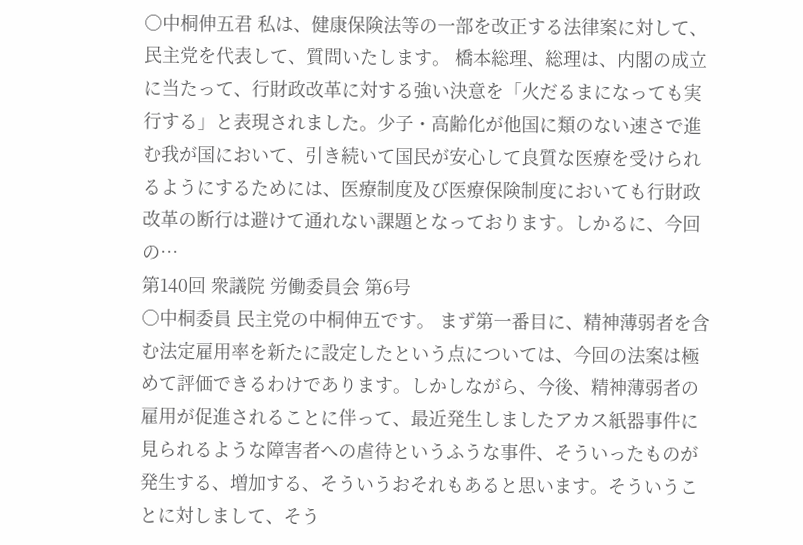○中桐伸五君 私は、健康保険法等の一部を改正する法律案に対して、民主党を代表して、質問いたします。 橋本総理、総理は、内閣の成立に当たって、行財政改革に対する強い決意を「火だるまになっても実行する」と表現されました。少子・高齢化が他国に類のない速さで進む我が国において、引き続いて国民が安心して良質な医療を受けられるようにするためには、医療制度及び医療保険制度においても行財政改革の断行は避けて通れない課題となっております。しかるに、今回の…
第140回 衆議院 労働委員会 第6号
○中桐委員 民主党の中桐伸五です。 まず第一番目に、精神薄弱者を含む法定雇用率を新たに設定したという点については、今回の法案は極めて評価できるわけであります。しかしながら、今後、精神薄弱者の雇用が促進されることに伴って、最近発生しましたアカス紙器事件に見られるような障害者への虐待というふうな事件、そういったものが発生する、増加する、そういうおそれもあると思います。そういうことに対しまして、そう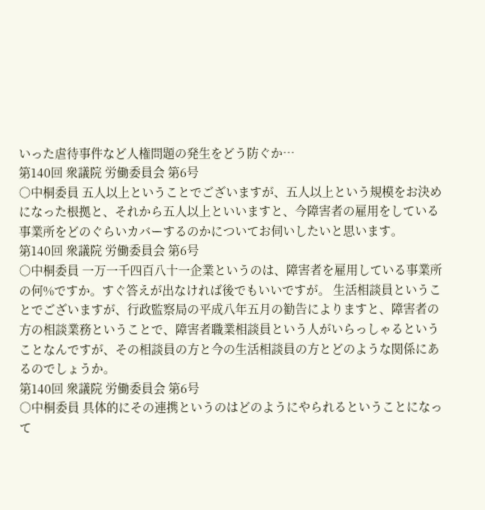いった虐待事件など人権問題の発生をどう防ぐか…
第140回 衆議院 労働委員会 第6号
○中桐委員 五人以上ということでございますが、五人以上という規模をお決めになった根拠と、それから五人以上といいますと、今障害者の雇用をしている事業所をどのぐらいカバーするのかについてお伺いしたいと思います。
第140回 衆議院 労働委員会 第6号
○中桐委員 一万一千四百八十一企業というのは、障害者を雇用している事業所の何%ですか。すぐ答えが出なければ後でもいいですが。 生活相談員ということでございますが、行政監察局の平成八年五月の勧告によりますと、障害者の方の相談業務ということで、障害者職業相談員という人がいらっしゃるということなんですが、その相談員の方と今の生活相談員の方とどのような関係にあるのでしょうか。
第140回 衆議院 労働委員会 第6号
○中桐委員 具体的にその連携というのはどのようにやられるということになって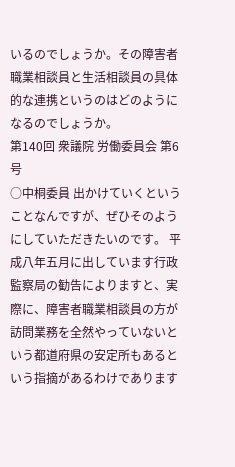いるのでしょうか。その障害者職業相談員と生活相談員の具体的な連携というのはどのようになるのでしょうか。
第140回 衆議院 労働委員会 第6号
○中桐委員 出かけていくということなんですが、ぜひそのようにしていただきたいのです。 平成八年五月に出しています行政監察局の勧告によりますと、実際に、障害者職業相談員の方が訪問業務を全然やっていないという都道府県の安定所もあるという指摘があるわけであります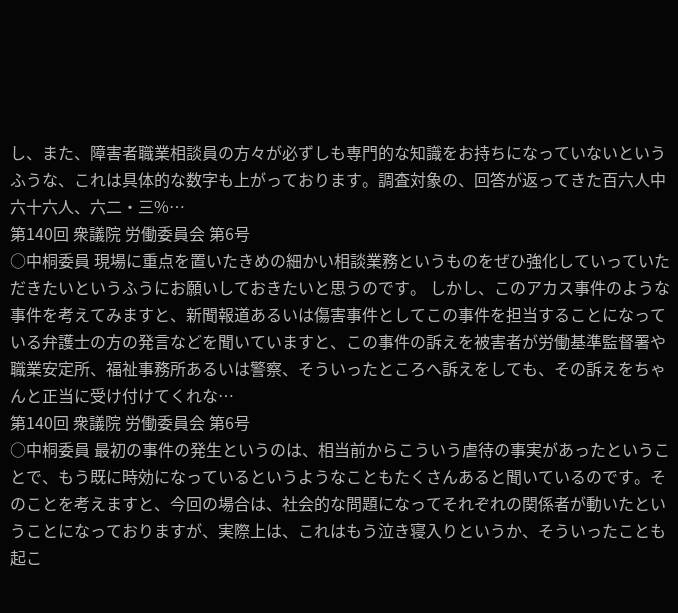し、また、障害者職業相談員の方々が必ずしも専門的な知識をお持ちになっていないというふうな、これは具体的な数字も上がっております。調査対象の、回答が返ってきた百六人中六十六人、六二・三%…
第140回 衆議院 労働委員会 第6号
○中桐委員 現場に重点を置いたきめの細かい相談業務というものをぜひ強化していっていただきたいというふうにお願いしておきたいと思うのです。 しかし、このアカス事件のような事件を考えてみますと、新聞報道あるいは傷害事件としてこの事件を担当することになっている弁護士の方の発言などを聞いていますと、この事件の訴えを被害者が労働基準監督署や職業安定所、福祉事務所あるいは警察、そういったところへ訴えをしても、その訴えをちゃんと正当に受け付けてくれな…
第140回 衆議院 労働委員会 第6号
○中桐委員 最初の事件の発生というのは、相当前からこういう虐待の事実があったということで、もう既に時効になっているというようなこともたくさんあると聞いているのです。そのことを考えますと、今回の場合は、社会的な問題になってそれぞれの関係者が動いたということになっておりますが、実際上は、これはもう泣き寝入りというか、そういったことも起こ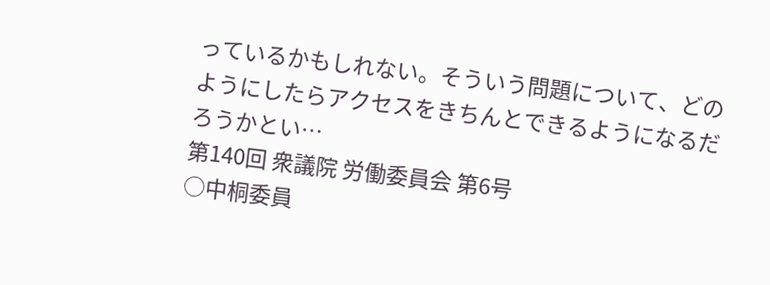っているかもしれない。そういう問題について、どのようにしたらアクセスをきちんとできるようになるだろうかとい…
第140回 衆議院 労働委員会 第6号
○中桐委員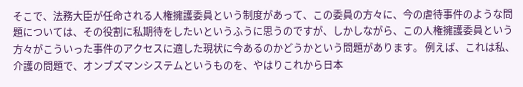そこで、法務大臣が任命される人権擁護委員という制度があって、この委員の方々に、今の虐待事件のような問題については、その役割に私期待をしたいというふうに思うのですが、しかしながら、この人権擁護委員という方々がこういった事件のアクセスに適した現状に今あるのかどうかという問題があります。 例えば、これは私、介護の問題で、オンブズマンシステムというものを、やはりこれから日本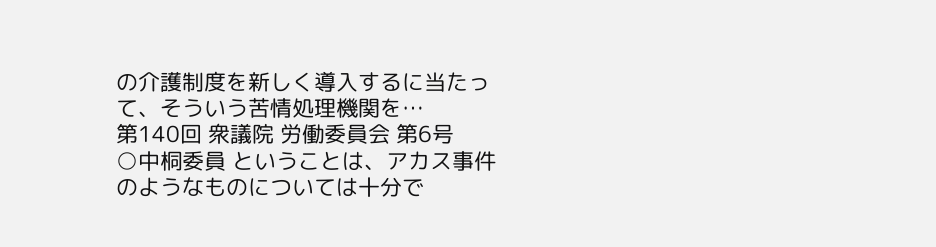の介護制度を新しく導入するに当たって、そういう苦情処理機関を…
第140回 衆議院 労働委員会 第6号
○中桐委員 ということは、アカス事件のようなものについては十分で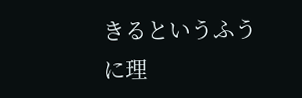きるというふうに理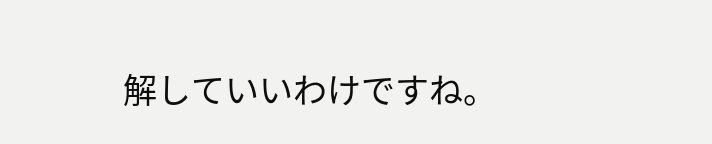解していいわけですね。